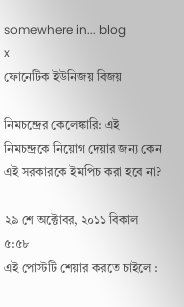somewhere in... blog
x
ফোনেটিক ইউনিজয় বিজয়

নিমচন্দ্রের কেলেঙ্কারি: এই নিমচন্দ্রকে নিয়োগ দেয়ার জন্য কেন এই সরকারকে ইমপিচ করা হবে না?

২৯ শে অক্টোবর, ২০১১ বিকাল ৫:৫৮
এই পোস্টটি শেয়ার করতে চাইলে :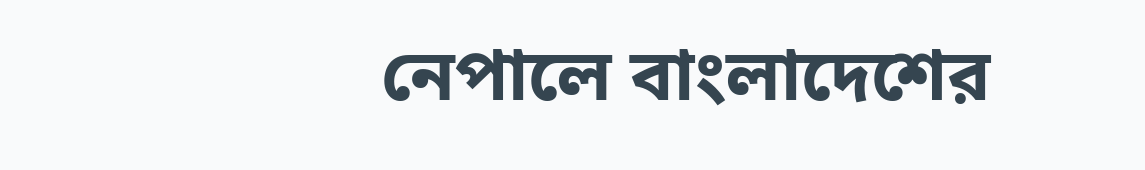নেপালে বাংলাদেশের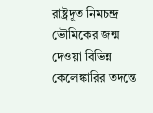রাষ্ট্রদূত নিমচন্দ্র ভৌমিকের জন্ম দেওয়া বিভিন্ন কেলেঙ্কারির তদন্তে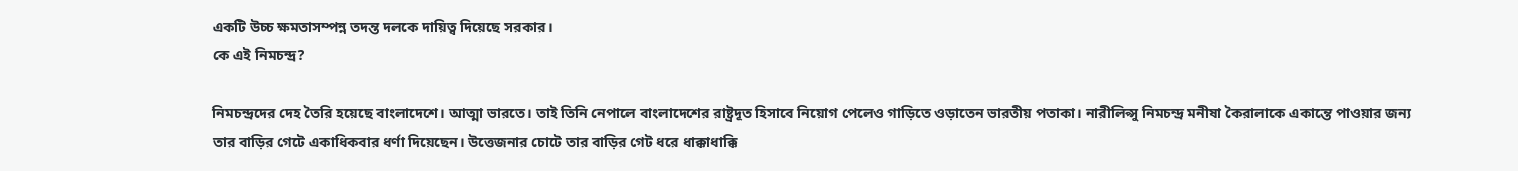একটি উচ্চ ক্ষমতাসম্পন্ন তদন্ত দলকে দায়িত্ব দিয়েছে সরকার।
কে এই নিমচন্দ্র?

নিমচন্দ্রদের দেহ তৈরি হয়েছে বাংলাদেশে। আত্মা ভারতে। তাই তিনি নেপালে বাংলাদেশের রাষ্ট্রদূত হিসাবে নিয়োগ পেলেও গাড়িতে ওড়াতেন ভারতীয় পতাকা। নারীলিপ্সু নিমচন্দ্র মনীষা কৈরালাকে একান্তে পাওয়ার জন্য তার বাড়ির গেটে একাধিকবার ধর্ণা দিয়েছেন। উত্তেজনার চোটে তার বাড়ির গেট ধরে ধাক্কাধাক্কি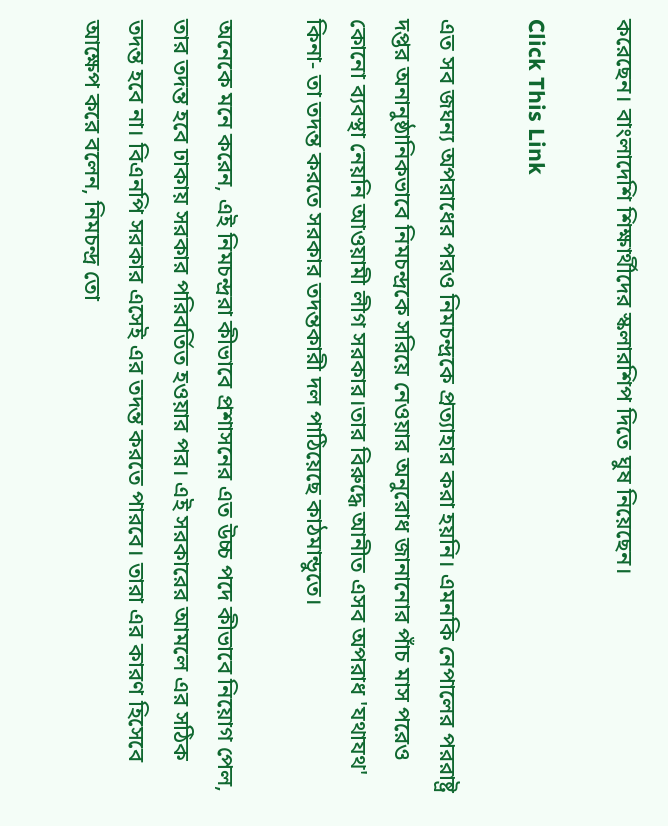করেছেন। বাংলাদেশি শিক্ষার্থীদের স্কলারশিপ দিতে ঘুষ নিয়েছেন।

Click This Link

এত সব জঘন্য অপরাধের পরও নিমচন্দ্রকে প্রত্যাহার করা হয়নি। এমনকি নেপালের পররাষ্ট্র দপ্তর অনানুষ্ঠানিকভাবে নিমচন্দ্রকে সরিয়ে নেওয়ার অনুরোধ জানানোর পাঁচ মাস পরেও কোনো ব্যবস্থা নেয়নি আওয়ামী লীগ সরকার।তার বিরুদ্ধে আনীত এসব অপরাধ 'যথাযথ' কিনা- তা তদন্ত করতে সরকার তদন্তকারী দল পাঠিয়েছে কাঠমান্ডুতে।

অনেকে মনে করেন, এই নিমচন্দ্ররা কীভাবে প্রশাসনের এত উচ্চ পদে কীভাবে নিয়োগ পেল, তার তদন্ত হবে ঢাকায় সরকার পরিবর্তিত হওয়ার পর। এই সরকারের আমলে এর সঠিক তদন্ত হবে না। বিএনপি সরকার এসেই এর তদন্ত করতে পারবে। তারা এর কারণ হিসেবে আক্ষেপ করে বলেন, নিমচন্দ্র তো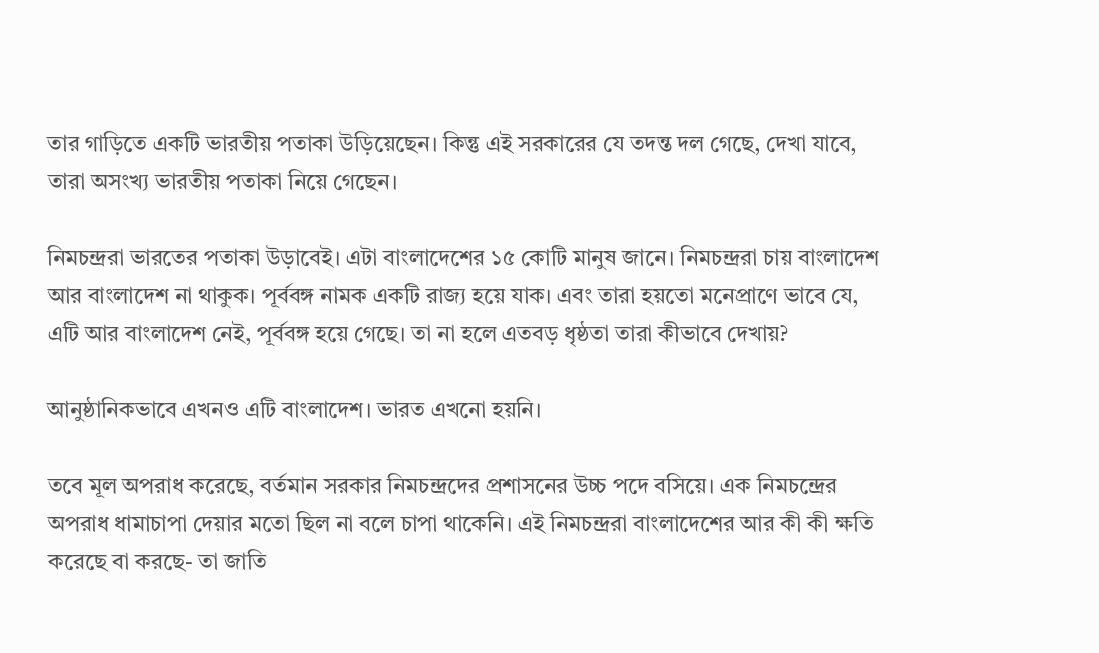তার গাড়িতে একটি ভারতীয় পতাকা উড়িয়েছেন। কিন্তু এই সরকারের যে তদন্ত দল গেছে, দেখা যাবে, তারা অসংখ্য ভারতীয় পতাকা নিয়ে গেছেন।

নিমচন্দ্ররা ভারতের পতাকা উড়াবেই। এটা বাংলাদেশের ১৫ কোটি মানুষ জানে। নিমচন্দ্ররা চায় বাংলাদেশ আর বাংলাদেশ না থাকুক। পূর্ববঙ্গ নামক একটি রাজ্য হয়ে যাক। এবং তারা হয়তো মনেপ্রাণে ভাবে যে, এটি আর বাংলাদেশ নেই, পূর্ববঙ্গ হয়ে গেছে। তা না হলে এতবড় ধৃষ্ঠতা তারা কীভাবে দেখায়?

আনুষ্ঠানিকভাবে এখনও এটি বাংলাদেশ। ভারত এখনো হয়নি।

তবে মূল অপরাধ করেছে, বর্তমান সরকার নিমচন্দ্রদের প্রশাসনের উচ্চ পদে বসিয়ে। এক নিমচন্দ্রের অপরাধ ধামাচাপা দেয়ার মতো ছিল না বলে চাপা থাকেনি। এই নিমচন্দ্ররা বাংলাদেশের আর কী কী ক্ষতি করেছে বা করছে- তা জাতি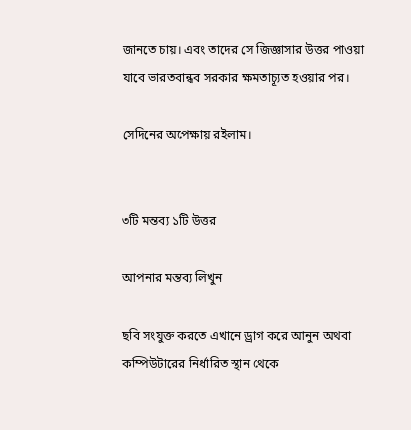জানতে চায়। এবং তাদের সে জিজ্ঞাসার উত্তর পাওয়া যাবে ভারতবান্ধব সরকার ক্ষমতাচ্যূত হওয়ার পর।

সেদিনের অপেক্ষায় রইলাম।


৩টি মন্তব্য ১টি উত্তর

আপনার মন্তব্য লিখুন

ছবি সংযুক্ত করতে এখানে ড্রাগ করে আনুন অথবা কম্পিউটারের নির্ধারিত স্থান থেকে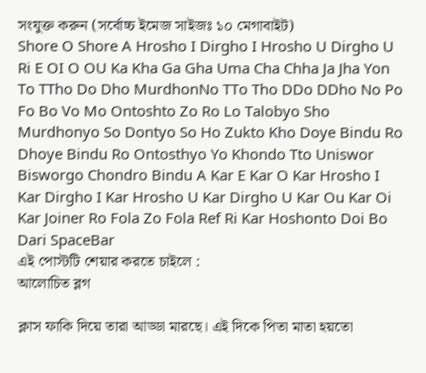সংযুক্ত করুন (সর্বোচ্চ ইমেজ সাইজঃ ১০ মেগাবাইট)
Shore O Shore A Hrosho I Dirgho I Hrosho U Dirgho U Ri E OI O OU Ka Kha Ga Gha Uma Cha Chha Ja Jha Yon To TTho Do Dho MurdhonNo TTo Tho DDo DDho No Po Fo Bo Vo Mo Ontoshto Zo Ro Lo Talobyo Sho Murdhonyo So Dontyo So Ho Zukto Kho Doye Bindu Ro Dhoye Bindu Ro Ontosthyo Yo Khondo Tto Uniswor Bisworgo Chondro Bindu A Kar E Kar O Kar Hrosho I Kar Dirgho I Kar Hrosho U Kar Dirgho U Kar Ou Kar Oi Kar Joiner Ro Fola Zo Fola Ref Ri Kar Hoshonto Doi Bo Dari SpaceBar
এই পোস্টটি শেয়ার করতে চাইলে :
আলোচিত ব্লগ

ক্লাস ফাকি দিয়ে তারা আড্ডা মারছে। এই দিকে পিতা মাতা হয়তো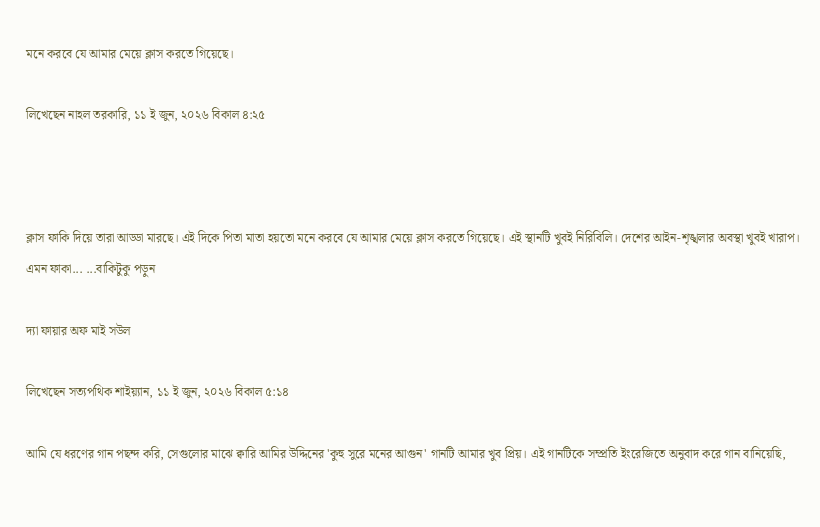মনে করবে যে আমার মেয়ে ক্লাস করতে গিয়েছে।

লিখেছেন নাহল তরকারি, ১১ ই জুন, ২০২৬ বিকাল ৪:২৫



ক্লাস ফাকি দিয়ে তারা আড্ডা মারছে। এই দিকে পিতা মাতা হয়তো মনে করবে যে আমার মেয়ে ক্লাস করতে গিয়েছে। এই স্থানটি খুবই নিরিবিলি। দেশের আইন-শৃঙ্খলার অবস্থা খুবই খারাপ। এমন ফাকা... ...বাকিটুকু পড়ুন

দ্যা ফায়ার অফ মাই সউল

লিখেছেন সত্যপথিক শাইয়্যান, ১১ ই জুন, ২০২৬ বিকাল ৫:১৪

আমি যে ধরণের গান পছন্দ করি, সেগুলোর মাঝে ক্বারি আমির উদ্দিনের 'কুহু সুরে মনের আগুন' গানটি আমার খুব প্রিয়। এই গানটিকে সম্প্রতি ইংরেজিতে অনুবাদ করে গান বানিয়েছি,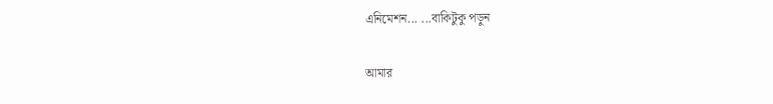এনিমেশন... ...বাকিটুকু পড়ুন

আমার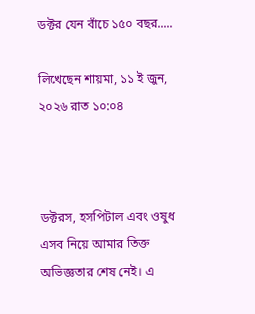ডক্টর যেন বাঁচে ১৫০ বছর.....

লিখেছেন শায়মা, ১১ ই জুন, ২০২৬ রাত ১০:০৪



ডক্টরস, হসপিটাল এবং ওষুধ এসব নিয়ে আমার তিক্ত অভিজ্ঞতার শেষ নেই। এ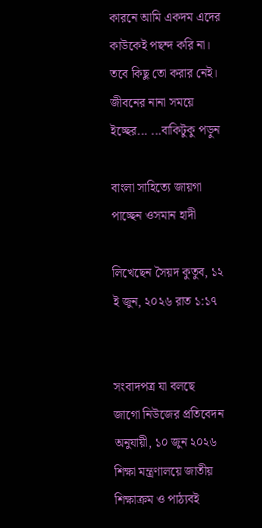কারনে আমি একদম এদের কাউকেই পছন্দ করি না। তবে কিছু তো করার নেই। জীবনের নানা সময়ে ইচ্ছের... ...বাকিটুকু পড়ুন

বাংলা সাহিত্যে জায়গা পাচ্ছেন ওসমান হাদী

লিখেছেন সৈয়দ কুতুব, ১২ ই জুন, ২০২৬ রাত ১:১৭


সংবাদপত্র যা বলছে
জাগো নিউজের প্রতিবেদন অনুযায়ী, ১০ জুন ২০২৬ শিক্ষা মন্ত্রণালয়ে জাতীয় শিক্ষাক্রম ও পাঠ্যবই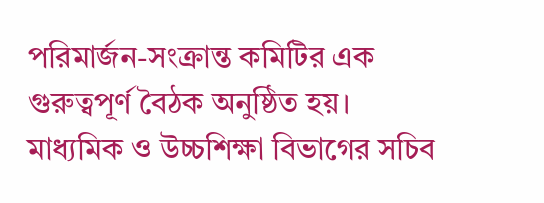পরিমার্জন-সংক্রান্ত কমিটির এক গুরুত্বপূর্ণ বৈঠক অনুষ্ঠিত হয়। মাধ্যমিক ও উচ্চশিক্ষা বিভাগের সচিব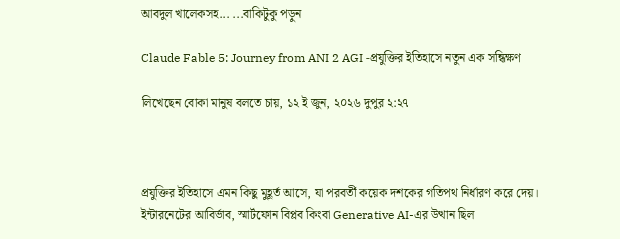আবদুল খালেকসহ... ...বাকিটুকু পড়ুন

Claude Fable 5: Journey from ANI 2 AGI -প্রযুক্তির ইতিহাসে নতুন এক সন্ধিক্ষণ

লিখেছেন বোকা মানুষ বলতে চায়, ১২ ই জুন, ২০২৬ দুপুর ২:২৭



প্রযুক্তির ইতিহাসে এমন কিছু মুহূর্ত আসে, যা পরবর্তী কয়েক দশকের গতিপথ নির্ধারণ করে দেয়। ইন্টারনেটের আবির্ভাব, স্মার্টফোন বিপ্লব কিংবা Generative AI-এর উত্থান ছিল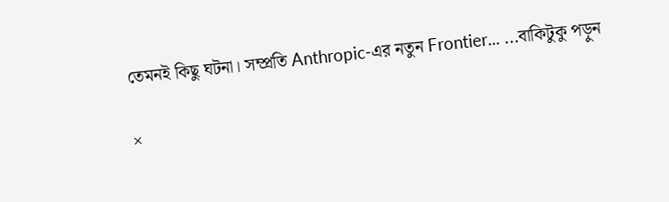তেমনই কিছু ঘটনা। সম্প্রতি Anthropic-এর নতুন Frontier... ...বাকিটুকু পড়ুন

×